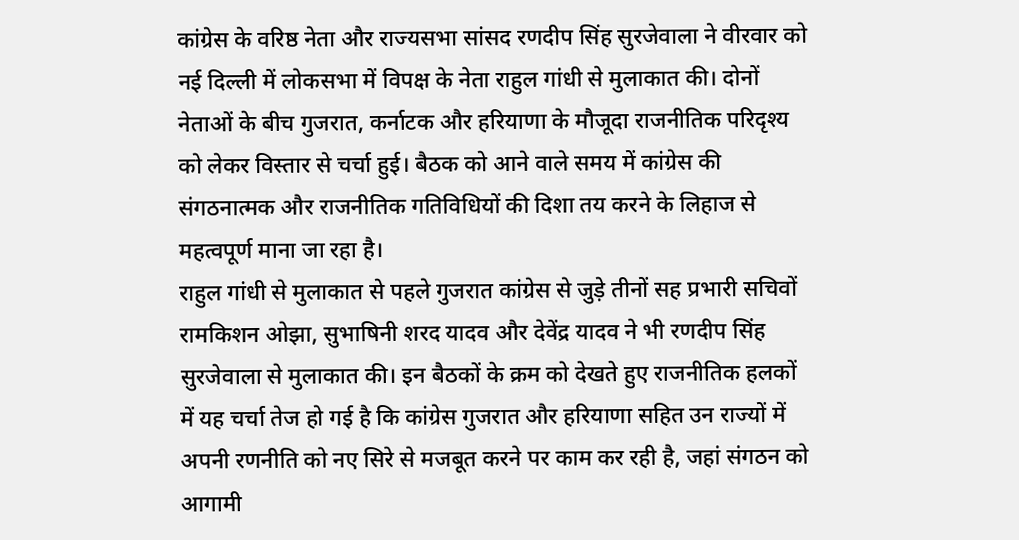कांग्रेस के वरिष्ठ नेता और राज्यसभा सांसद रणदीप सिंह सुरजेवाला ने वीरवार को नई दिल्ली में लोकसभा में विपक्ष के नेता राहुल गांधी से मुलाकात की। दोनों नेताओं के बीच गुजरात, कर्नाटक और हरियाणा के मौजूदा राजनीतिक परिदृश्य को लेकर विस्तार से चर्चा हुई। बैठक को आने वाले समय में कांग्रेस की संगठनात्मक और राजनीतिक गतिविधियों की दिशा तय करने के लिहाज से महत्वपूर्ण माना जा रहा है।
राहुल गांधी से मुलाकात से पहले गुजरात कांग्रेस से जुड़े तीनों सह प्रभारी सचिवों रामकिशन ओझा, सुभाषिनी शरद यादव और देवेंद्र यादव ने भी रणदीप सिंह सुरजेवाला से मुलाकात की। इन बैठकों के क्रम को देखते हुए राजनीतिक हलकों में यह चर्चा तेज हो गई है कि कांग्रेस गुजरात और हरियाणा सहित उन राज्यों में अपनी रणनीति को नए सिरे से मजबूत करने पर काम कर रही है, जहां संगठन को आगामी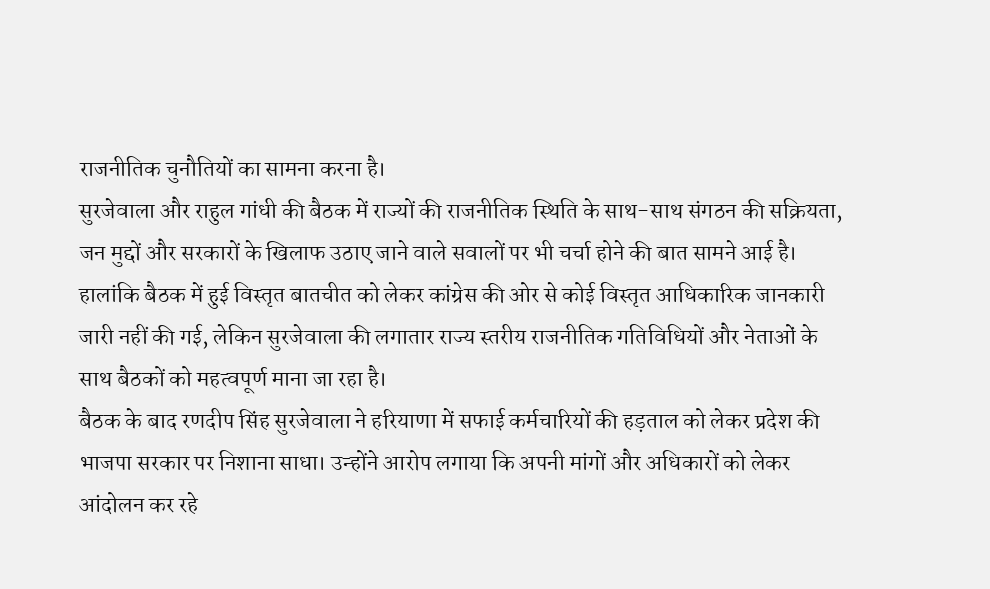राजनीतिक चुनौतियों का सामना करना है।
सुरजेवाला और राहुल गांधी की बैठक में राज्यों की राजनीतिक स्थिति के साथ-साथ संगठन की सक्रियता, जन मुद्दों और सरकारों के खिलाफ उठाए जाने वाले सवालों पर भी चर्चा होने की बात सामने आई है। हालांकि बैठक में हुई विस्तृत बातचीत को लेकर कांग्रेस की ओर से कोई विस्तृत आधिकारिक जानकारी जारी नहीं की गई, लेकिन सुरजेवाला की लगातार राज्य स्तरीय राजनीतिक गतिविधियों और नेताओं के साथ बैठकों को महत्वपूर्ण माना जा रहा है।
बैठक के बाद रणदीप सिंह सुरजेवाला ने हरियाणा में सफाई कर्मचारियों की हड़ताल को लेकर प्रदेश की भाजपा सरकार पर निशाना साधा। उन्होंने आरोप लगाया कि अपनी मांगों और अधिकारों को लेकर आंदोलन कर रहे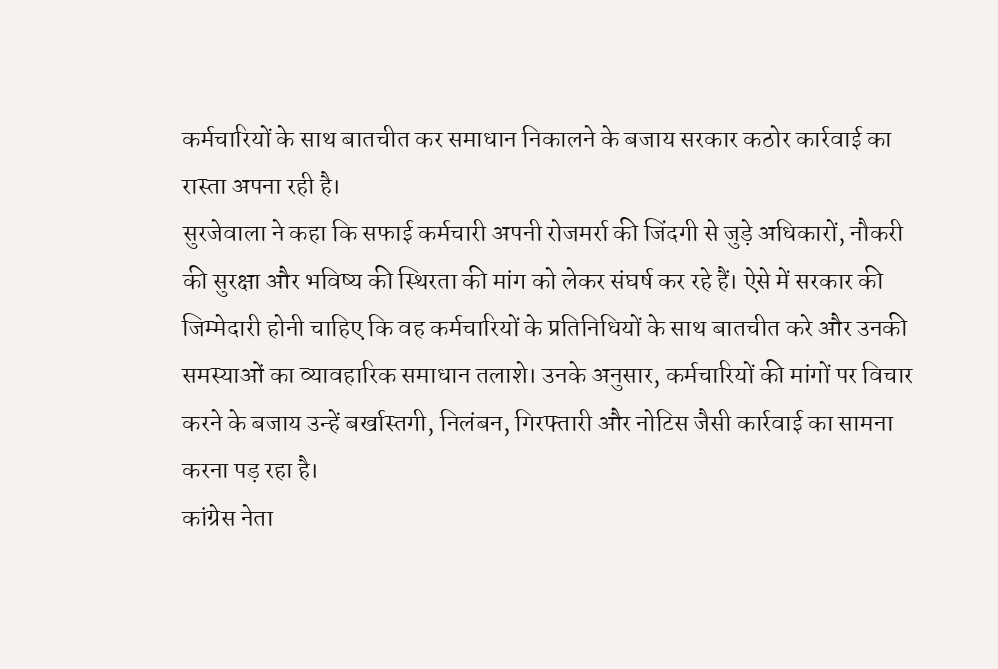कर्मचारियों के साथ बातचीत कर समाधान निकालने के बजाय सरकार कठोर कार्रवाई का रास्ता अपना रही है।
सुरजेवाला ने कहा कि सफाई कर्मचारी अपनी रोजमर्रा की जिंदगी से जुड़े अधिकारों, नौकरी की सुरक्षा और भविष्य की स्थिरता की मांग को लेकर संघर्ष कर रहे हैं। ऐसे में सरकार की जिम्मेदारी होनी चाहिए कि वह कर्मचारियों के प्रतिनिधियों के साथ बातचीत करे और उनकी समस्याओं का व्यावहारिक समाधान तलाशे। उनके अनुसार, कर्मचारियों की मांगों पर विचार करने के बजाय उन्हें बर्खास्तगी, निलंबन, गिरफ्तारी और नोटिस जैसी कार्रवाई का सामना करना पड़ रहा है।
कांग्रेस नेता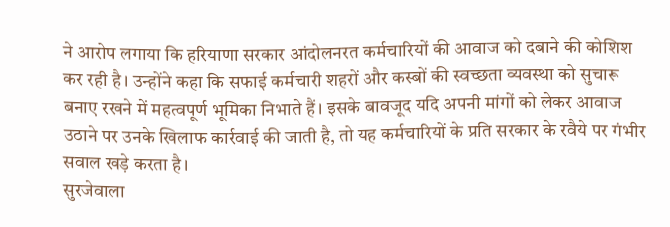ने आरोप लगाया कि हरियाणा सरकार आंदोलनरत कर्मचारियों की आवाज को दबाने की कोशिश कर रही है। उन्होंने कहा कि सफाई कर्मचारी शहरों और कस्बों की स्वच्छता व्यवस्था को सुचारू बनाए रखने में महत्वपूर्ण भूमिका निभाते हैं। इसके बावजूद यदि अपनी मांगों को लेकर आवाज उठाने पर उनके खिलाफ कार्रवाई की जाती है, तो यह कर्मचारियों के प्रति सरकार के रवैये पर गंभीर सवाल खड़े करता है।
सुरजेवाला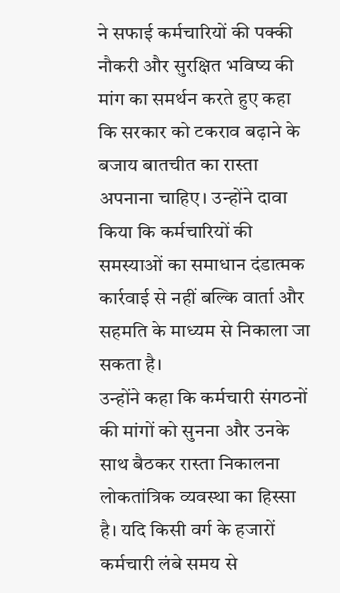ने सफाई कर्मचारियों की पक्की नौकरी और सुरक्षित भविष्य की मांग का समर्थन करते हुए कहा कि सरकार को टकराव बढ़ाने के बजाय बातचीत का रास्ता अपनाना चाहिए। उन्होंने दावा किया कि कर्मचारियों की समस्याओं का समाधान दंडात्मक कार्रवाई से नहीं बल्कि वार्ता और सहमति के माध्यम से निकाला जा सकता है।
उन्होंने कहा कि कर्मचारी संगठनों की मांगों को सुनना और उनके साथ बैठकर रास्ता निकालना लोकतांत्रिक व्यवस्था का हिस्सा है। यदि किसी वर्ग के हजारों कर्मचारी लंबे समय से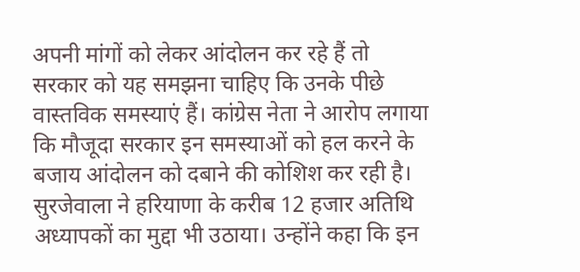अपनी मांगों को लेकर आंदोलन कर रहे हैं तो सरकार को यह समझना चाहिए कि उनके पीछे वास्तविक समस्याएं हैं। कांग्रेस नेता ने आरोप लगाया कि मौजूदा सरकार इन समस्याओं को हल करने के बजाय आंदोलन को दबाने की कोशिश कर रही है।
सुरजेवाला ने हरियाणा के करीब 12 हजार अतिथि अध्यापकों का मुद्दा भी उठाया। उन्होंने कहा कि इन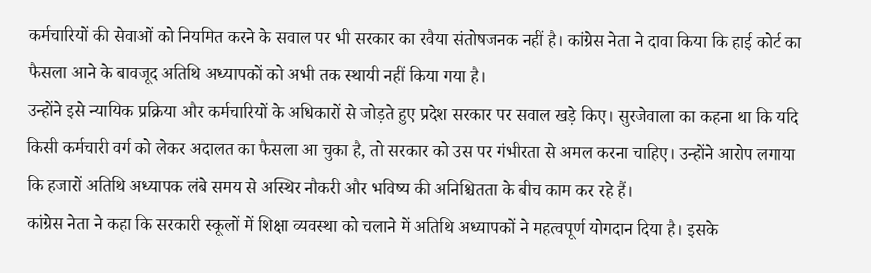कर्मचारियों की सेवाओं को नियमित करने के सवाल पर भी सरकार का रवैया संतोषजनक नहीं है। कांग्रेस नेता ने दावा किया कि हाई कोर्ट का फैसला आने के बावजूद अतिथि अध्यापकों को अभी तक स्थायी नहीं किया गया है।
उन्होंने इसे न्यायिक प्रक्रिया और कर्मचारियों के अधिकारों से जोड़ते हुए प्रदेश सरकार पर सवाल खड़े किए। सुरजेवाला का कहना था कि यदि किसी कर्मचारी वर्ग को लेकर अदालत का फैसला आ चुका है, तो सरकार को उस पर गंभीरता से अमल करना चाहिए। उन्होंने आरोप लगाया कि हजारों अतिथि अध्यापक लंबे समय से अस्थिर नौकरी और भविष्य की अनिश्चितता के बीच काम कर रहे हैं।
कांग्रेस नेता ने कहा कि सरकारी स्कूलों में शिक्षा व्यवस्था को चलाने में अतिथि अध्यापकों ने महत्वपूर्ण योगदान दिया है। इसके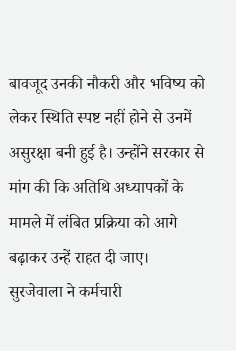बावजूद उनकी नौकरी और भविष्य को लेकर स्थिति स्पष्ट नहीं होने से उनमें असुरक्षा बनी हुई है। उन्होंने सरकार से मांग की कि अतिथि अध्यापकों के मामले में लंबित प्रक्रिया को आगे बढ़ाकर उन्हें राहत दी जाए।
सुरजेवाला ने कर्मचारी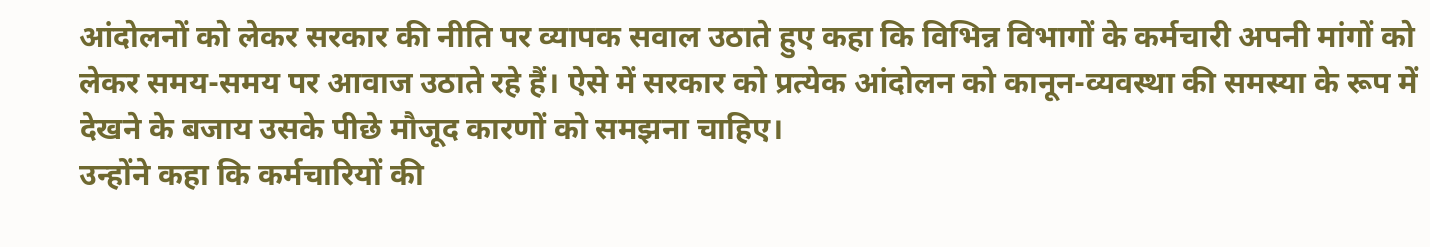आंदोलनों को लेकर सरकार की नीति पर व्यापक सवाल उठाते हुए कहा कि विभिन्न विभागों के कर्मचारी अपनी मांगों को लेकर समय-समय पर आवाज उठाते रहे हैं। ऐसे में सरकार को प्रत्येक आंदोलन को कानून-व्यवस्था की समस्या के रूप में देखने के बजाय उसके पीछे मौजूद कारणों को समझना चाहिए।
उन्होंने कहा कि कर्मचारियों की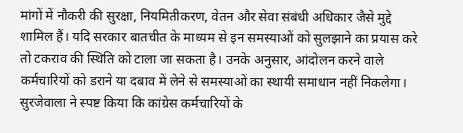मांगों में नौकरी की सुरक्षा, नियमितीकरण, वेतन और सेवा संबंधी अधिकार जैसे मुद्दे शामिल हैं। यदि सरकार बातचीत के माध्यम से इन समस्याओं को सुलझाने का प्रयास करे तो टकराव की स्थिति को टाला जा सकता है। उनके अनुसार, आंदोलन करने वाले कर्मचारियों को डराने या दबाव में लेने से समस्याओं का स्थायी समाधान नहीं निकलेगा।
सुरजेवाला ने स्पष्ट किया कि कांग्रेस कर्मचारियों के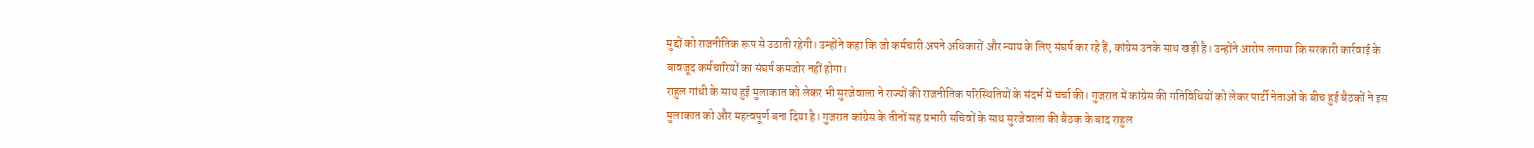मुद्दों को राजनीतिक रूप से उठाती रहेगी। उन्होंने कहा कि जो कर्मचारी अपने अधिकारों और न्याय के लिए संघर्ष कर रहे हैं, कांग्रेस उनके साथ खड़ी है। उन्होंने आरोप लगाया कि सरकारी कार्रवाई के बावजूद कर्मचारियों का संघर्ष कमजोर नहीं होगा।
राहुल गांधी के साथ हुई मुलाकात को लेकर भी सुरजेवाला ने राज्यों की राजनीतिक परिस्थितियों के संदर्भ में चर्चा की। गुजरात में कांग्रेस की गतिविधियों को लेकर पार्टी नेताओं के बीच हुई बैठकों ने इस मुलाकात को और महत्वपूर्ण बना दिया है। गुजरात कांग्रेस के तीनों सह प्रभारी सचिवों के साथ सुरजेवाला की बैठक के बाद राहुल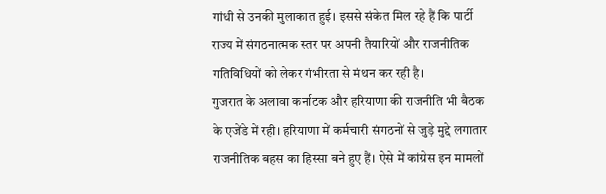गांधी से उनकी मुलाकात हुई। इससे संकेत मिल रहे हैं कि पार्टी राज्य में संगठनात्मक स्तर पर अपनी तैयारियों और राजनीतिक गतिविधियों को लेकर गंभीरता से मंथन कर रही है।
गुजरात के अलावा कर्नाटक और हरियाणा की राजनीति भी बैठक के एजेंडे में रही। हरियाणा में कर्मचारी संगठनों से जुड़े मुद्दे लगातार राजनीतिक बहस का हिस्सा बने हुए हैं। ऐसे में कांग्रेस इन मामलों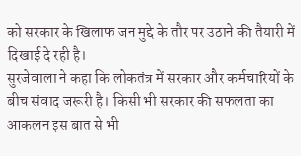को सरकार के खिलाफ जन मुद्दे के तौर पर उठाने की तैयारी में दिखाई दे रही है।
सुरजेवाला ने कहा कि लोकतंत्र में सरकार और कर्मचारियों के बीच संवाद जरूरी है। किसी भी सरकार की सफलता का आकलन इस बात से भी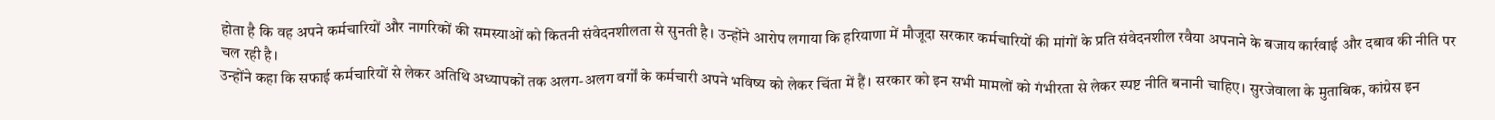होता है कि वह अपने कर्मचारियों और नागरिकों की समस्याओं को कितनी संवेदनशीलता से सुनती है। उन्होंने आरोप लगाया कि हरियाणा में मौजूदा सरकार कर्मचारियों की मांगों के प्रति संवेदनशील रवैया अपनाने के बजाय कार्रवाई और दबाव की नीति पर चल रही है।
उन्होंने कहा कि सफाई कर्मचारियों से लेकर अतिथि अध्यापकों तक अलग-अलग वर्गों के कर्मचारी अपने भविष्य को लेकर चिंता में हैं। सरकार को इन सभी मामलों को गंभीरता से लेकर स्पष्ट नीति बनानी चाहिए। सुरजेवाला के मुताबिक, कांग्रेस इन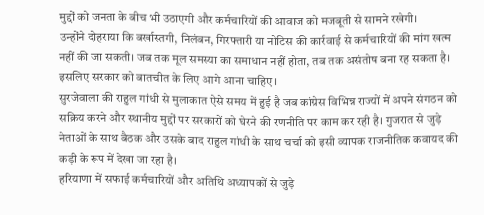मुद्दों को जनता के बीच भी उठाएगी और कर्मचारियों की आवाज को मजबूती से सामने रखेगी।
उन्होंने दोहराया कि बर्खास्तगी, निलंबन, गिरफ्तारी या नोटिस की कार्रवाई से कर्मचारियों की मांग खत्म नहीं की जा सकती। जब तक मूल समस्या का समाधान नहीं होता, तब तक असंतोष बना रह सकता है। इसलिए सरकार को बातचीत के लिए आगे आना चाहिए।
सुरजेवाला की राहुल गांधी से मुलाकात ऐसे समय में हुई है जब कांग्रेस विभिन्न राज्यों में अपने संगठन को सक्रिय करने और स्थानीय मुद्दों पर सरकारों को घेरने की रणनीति पर काम कर रही है। गुजरात से जुड़े नेताओं के साथ बैठक और उसके बाद राहुल गांधी के साथ चर्चा को इसी व्यापक राजनीतिक कवायद की कड़ी के रूप में देखा जा रहा है।
हरियाणा में सफाई कर्मचारियों और अतिथि अध्यापकों से जुड़े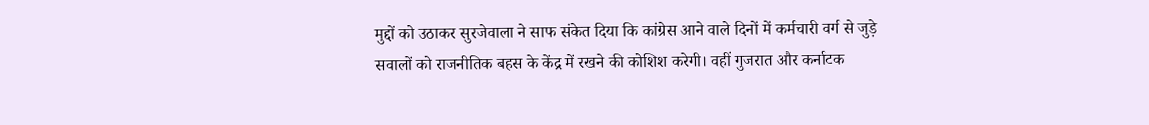मुद्दों को उठाकर सुरजेवाला ने साफ संकेत दिया कि कांग्रेस आने वाले दिनों में कर्मचारी वर्ग से जुड़े सवालों को राजनीतिक बहस के केंद्र में रखने की कोशिश करेगी। वहीं गुजरात और कर्नाटक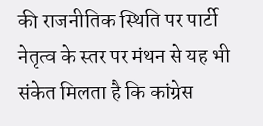की राजनीतिक स्थिति पर पार्टी नेतृत्व के स्तर पर मंथन से यह भी संकेत मिलता है कि कांग्रेस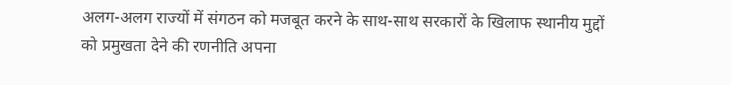अलग-अलग राज्यों में संगठन को मजबूत करने के साथ-साथ सरकारों के खिलाफ स्थानीय मुद्दों को प्रमुखता देने की रणनीति अपना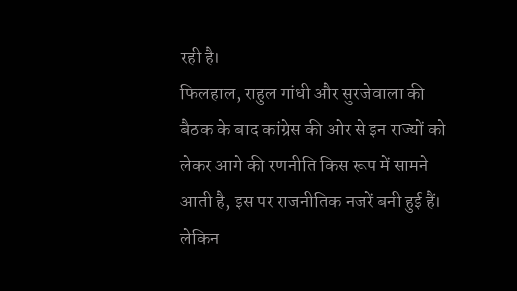रही है।
फिलहाल, राहुल गांधी और सुरजेवाला की बैठक के बाद कांग्रेस की ओर से इन राज्यों को लेकर आगे की रणनीति किस रूप में सामने आती है, इस पर राजनीतिक नजरें बनी हुई हैं। लेकिन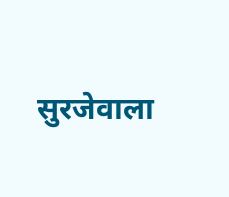सुरजेवाला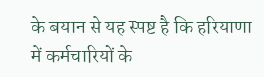के बयान से यह स्पष्ट है कि हरियाणा में कर्मचारियों के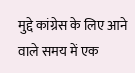मुद्दे कांग्रेस के लिए आने वाले समय में एक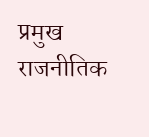प्रमुख राजनीतिक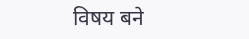विषय बने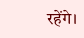रहेंगे।